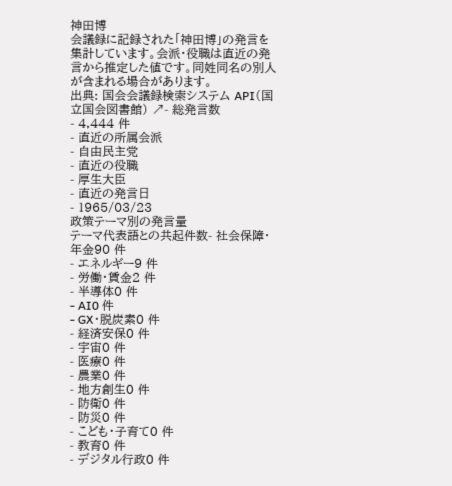神田博
会議録に記録された「神田博」の発言を集計しています。会派・役職は直近の発言から推定した値です。同姓同名の別人が含まれる場合があります。
出典: 国会会議録検索システム API(国立国会図書館) ↗- 総発言数
- 4,444 件
- 直近の所属会派
- 自由民主党
- 直近の役職
- 厚生大臣
- 直近の発言日
- 1965/03/23
政策テーマ別の発言量
テーマ代表語との共起件数- 社会保障・年金90 件
- エネルギー9 件
- 労働・賃金2 件
- 半導体0 件
- AI0 件
- GX・脱炭素0 件
- 経済安保0 件
- 宇宙0 件
- 医療0 件
- 農業0 件
- 地方創生0 件
- 防衛0 件
- 防災0 件
- こども・子育て0 件
- 教育0 件
- デジタル行政0 件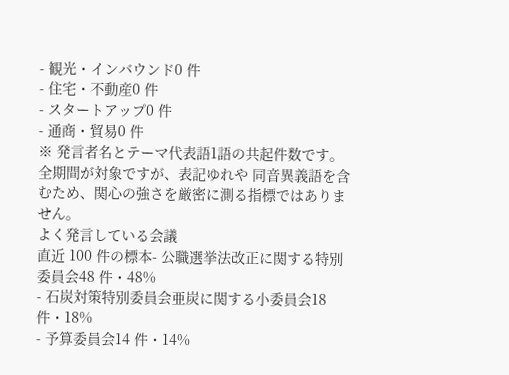- 観光・インバウンド0 件
- 住宅・不動産0 件
- スタートアップ0 件
- 通商・貿易0 件
※ 発言者名とテーマ代表語1語の共起件数です。全期間が対象ですが、表記ゆれや 同音異義語を含むため、関心の強さを厳密に測る指標ではありません。
よく発言している会議
直近 100 件の標本- 公職選挙法改正に関する特別委員会48 件・48%
- 石炭対策特別委員会亜炭に関する小委員会18 件・18%
- 予算委員会14 件・14%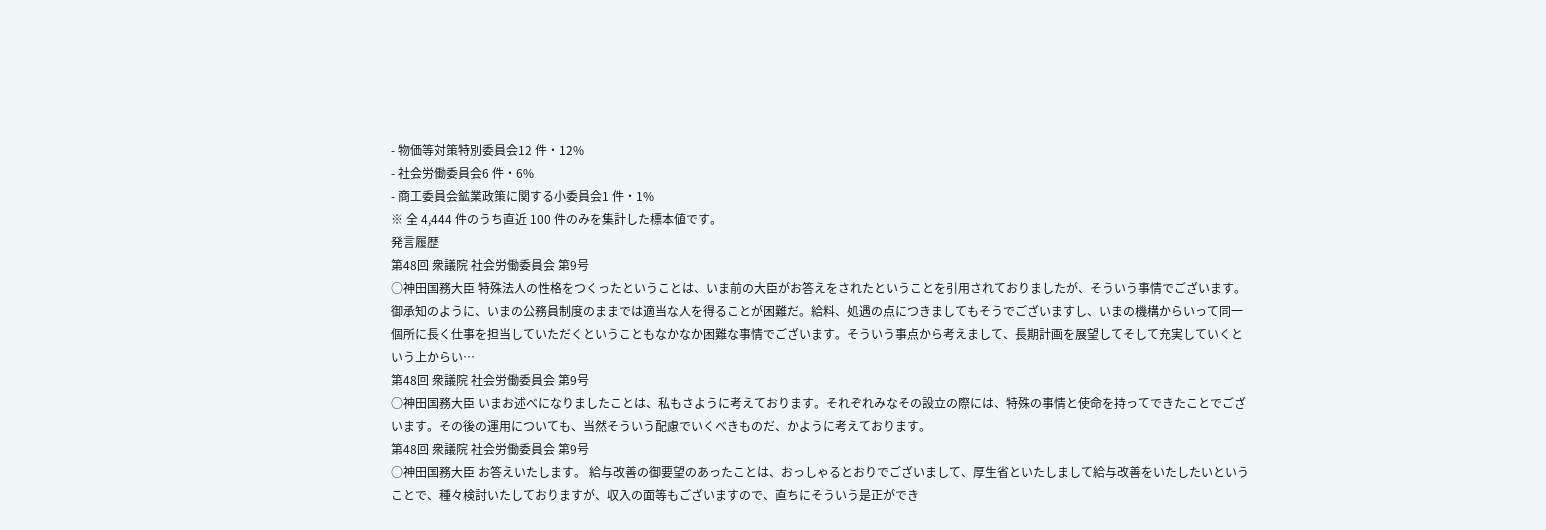- 物価等対策特別委員会12 件・12%
- 社会労働委員会6 件・6%
- 商工委員会鉱業政策に関する小委員会1 件・1%
※ 全 4,444 件のうち直近 100 件のみを集計した標本値です。
発言履歴
第48回 衆議院 社会労働委員会 第9号
○神田国務大臣 特殊法人の性格をつくったということは、いま前の大臣がお答えをされたということを引用されておりましたが、そういう事情でございます。御承知のように、いまの公務員制度のままでは適当な人を得ることが困難だ。給料、処遇の点につきましてもそうでございますし、いまの機構からいって同一個所に長く仕事を担当していただくということもなかなか困難な事情でございます。そういう事点から考えまして、長期計画を展望してそして充実していくという上からい…
第48回 衆議院 社会労働委員会 第9号
○神田国務大臣 いまお述べになりましたことは、私もさように考えております。それぞれみなその設立の際には、特殊の事情と使命を持ってできたことでございます。その後の運用についても、当然そういう配慮でいくべきものだ、かように考えております。
第48回 衆議院 社会労働委員会 第9号
○神田国務大臣 お答えいたします。 給与改善の御要望のあったことは、おっしゃるとおりでございまして、厚生省といたしまして給与改善をいたしたいということで、種々検討いたしておりますが、収入の面等もございますので、直ちにそういう是正ができ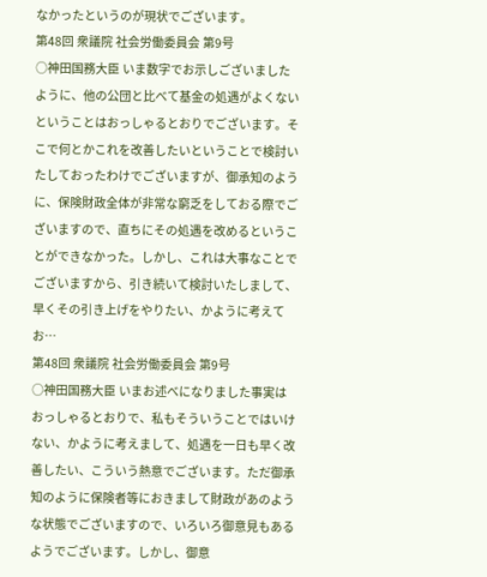なかったというのが現状でございます。
第48回 衆議院 社会労働委員会 第9号
○神田国務大臣 いま数字でお示しございましたように、他の公団と比べて基金の処遇がよくないということはおっしゃるとおりでございます。そこで何とかこれを改善したいということで検討いたしておったわけでございますが、御承知のように、保険財政全体が非常な窮乏をしておる際でございますので、直ちにその処遇を改めるということができなかった。しかし、これは大事なことでございますから、引き続いて検討いたしまして、早くその引き上げをやりたい、かように考えてお…
第48回 衆議院 社会労働委員会 第9号
○神田国務大臣 いまお述べになりました事実はおっしゃるとおりで、私もそういうことではいけない、かように考えまして、処遇を一日も早く改善したい、こういう熱意でございます。ただ御承知のように保険者等におきまして財政があのような状態でございますので、いろいろ御意見もあるようでございます。しかし、御意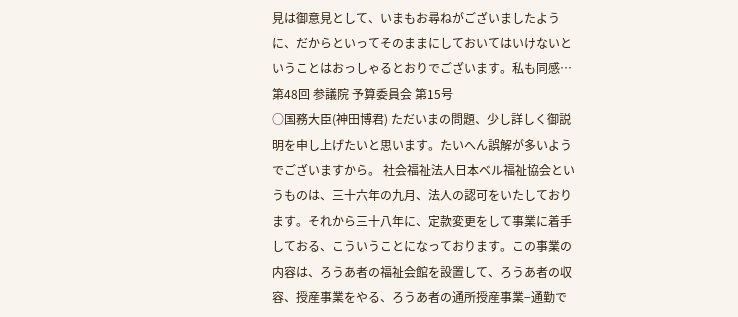見は御意見として、いまもお尋ねがございましたように、だからといってそのままにしておいてはいけないということはおっしゃるとおりでございます。私も同感…
第48回 参議院 予算委員会 第15号
○国務大臣(神田博君) ただいまの問題、少し詳しく御説明を申し上げたいと思います。たいへん誤解が多いようでございますから。 社会福祉法人日本ベル福祉協会というものは、三十六年の九月、法人の認可をいたしております。それから三十八年に、定款変更をして事業に着手しておる、こういうことになっております。この事業の内容は、ろうあ者の福祉会館を設置して、ろうあ者の収容、授産事業をやる、ろうあ者の通所授産事業−通勤で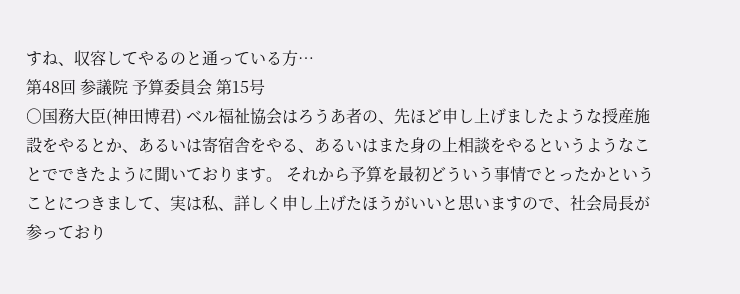すね、収容してやるのと通っている方…
第48回 参議院 予算委員会 第15号
○国務大臣(神田博君) ベル福祉協会はろうあ者の、先ほど申し上げましたような授産施設をやるとか、あるいは寄宿舎をやる、あるいはまた身の上相談をやるというようなことでできたように聞いております。 それから予算を最初どういう事情でとったかということにつきまして、実は私、詳しく申し上げたほうがいいと思いますので、社会局長が参っており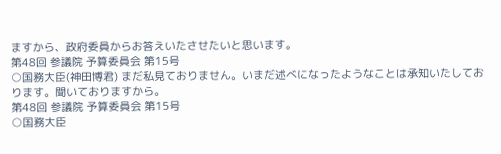ますから、政府委員からお答えいたさせたいと思います。
第48回 参議院 予算委員会 第15号
○国務大臣(神田博君) まだ私見ておりません。いまだ述べになったようなことは承知いたしております。聞いておりますから。
第48回 参議院 予算委員会 第15号
○国務大臣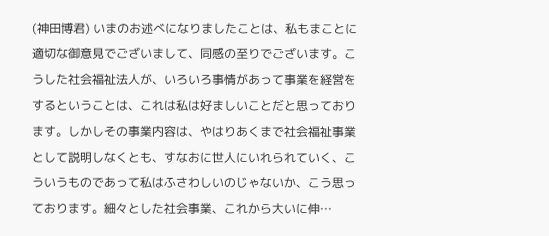(神田博君) いまのお述べになりましたことは、私もまことに適切な御意見でございまして、同感の至りでございます。こうした社会福祉法人が、いろいろ事情があって事業を経営をするということは、これは私は好ましいことだと思っております。しかしその事業内容は、やはりあくまで社会福祉事業として説明しなくとも、すなおに世人にいれられていく、こういうものであって私はふさわしいのじゃないか、こう思っております。細々とした社会事業、これから大いに伸…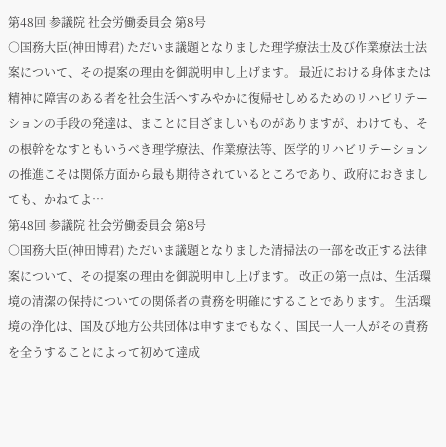第48回 参議院 社会労働委員会 第8号
○国務大臣(神田博君) ただいま議題となりました理学療法士及び作業療法士法案について、その提案の理由を御説明申し上げます。 最近における身体または精神に障害のある者を社会生活へすみやかに復帰せしめるためのリハビリテーションの手段の発達は、まことに目ざましいものがありますが、わけても、その根幹をなすともいうべき理学療法、作業療法等、医学的リハビリテーションの推進こそは関係方面から最も期待されているところであり、政府におきましても、かねてよ…
第48回 参議院 社会労働委員会 第8号
○国務大臣(神田博君) ただいま議題となりました清掃法の一部を改正する法律案について、その提案の理由を御説明申し上げます。 改正の第一点は、生活環境の清潔の保持についての関係者の責務を明確にすることであります。 生活環境の浄化は、国及び地方公共団体は申すまでもなく、国民一人一人がその責務を全うすることによって初めて達成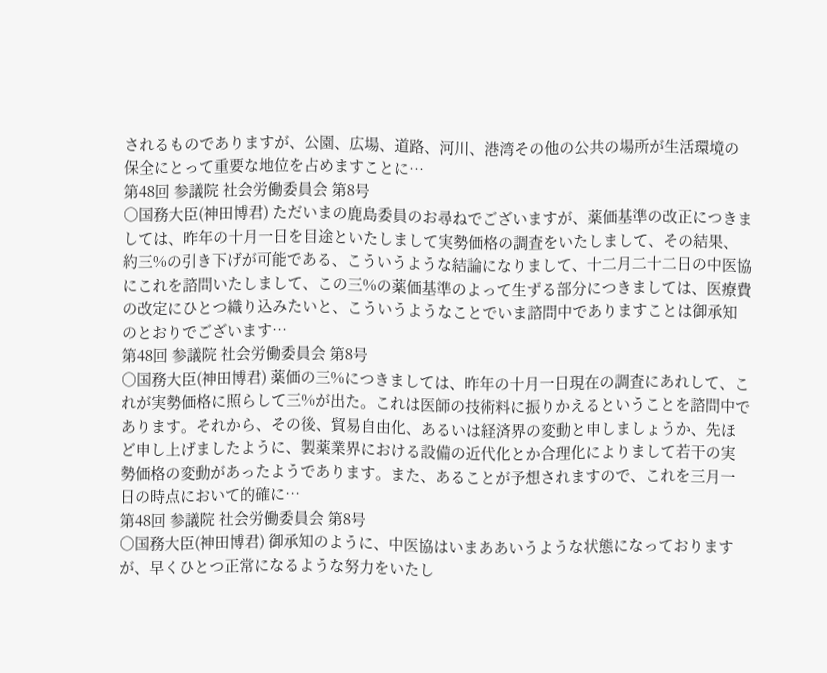されるものでありますが、公園、広場、道路、河川、港湾その他の公共の場所が生活環境の保全にとって重要な地位を占めますことに…
第48回 参議院 社会労働委員会 第8号
○国務大臣(神田博君) ただいまの鹿島委員のお尋ねでございますが、薬価基準の改正につきましては、昨年の十月一日を目途といたしまして実勢価格の調査をいたしまして、その結果、約三%の引き下げが可能である、こういうような結論になりまして、十二月二十二日の中医協にこれを諮問いたしまして、この三%の薬価基準のよって生ずる部分につきましては、医療費の改定にひとつ織り込みたいと、こういうようなことでいま諮問中でありますことは御承知のとおりでございます…
第48回 参議院 社会労働委員会 第8号
○国務大臣(神田博君) 薬価の三%につきましては、昨年の十月一日現在の調査にあれして、これが実勢価格に照らして三%が出た。これは医師の技術料に振りかえるということを諮問中であります。それから、その後、貿易自由化、あるいは経済界の変動と申しましょうか、先ほど申し上げましたように、製薬業界における設備の近代化とか合理化によりまして若干の実勢価格の変動があったようであります。また、あることが予想されますので、これを三月一日の時点において的確に…
第48回 参議院 社会労働委員会 第8号
○国務大臣(神田博君) 御承知のように、中医協はいまああいうような状態になっておりますが、早くひとつ正常になるような努力をいたし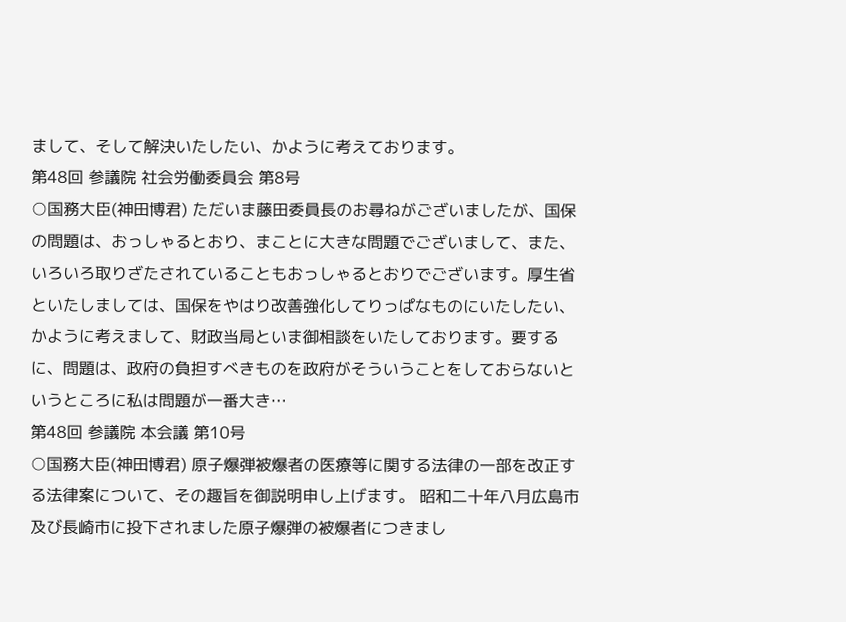まして、そして解決いたしたい、かように考えております。
第48回 参議院 社会労働委員会 第8号
○国務大臣(神田博君) ただいま藤田委員長のお尋ねがございましたが、国保の問題は、おっしゃるとおり、まことに大きな問題でございまして、また、いろいろ取りざたされていることもおっしゃるとおりでございます。厚生省といたしましては、国保をやはり改善強化してりっぱなものにいたしたい、かように考えまして、財政当局といま御相談をいたしております。要するに、問題は、政府の負担すべきものを政府がそういうことをしておらないというところに私は問題が一番大き…
第48回 参議院 本会議 第10号
○国務大臣(神田博君) 原子爆弾被爆者の医療等に関する法律の一部を改正する法律案について、その趣旨を御説明申し上げます。 昭和二十年八月広島市及び長崎市に投下されました原子爆弾の被爆者につきまし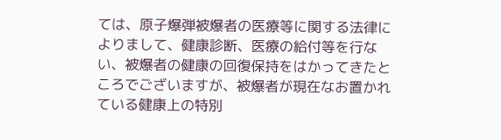ては、原子爆弾被爆者の医療等に関する法律によりまして、健康診断、医療の給付等を行ない、被爆者の健康の回復保持をはかってきたところでございますが、被爆者が現在なお置かれている健康上の特別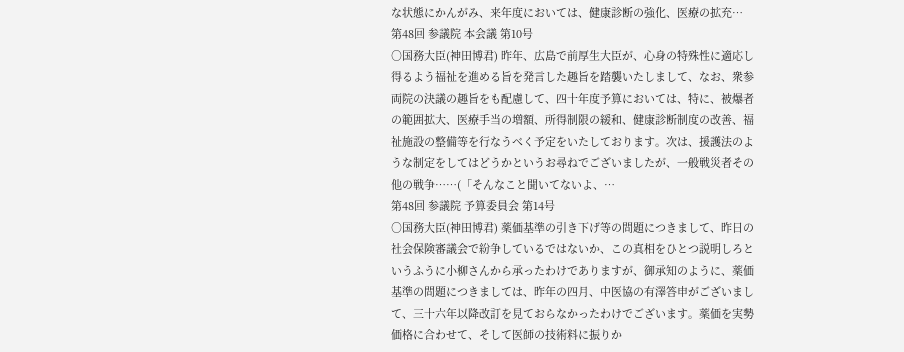な状態にかんがみ、来年度においては、健康診断の強化、医療の拡充…
第48回 参議院 本会議 第10号
○国務大臣(神田博君) 昨年、広島で前厚生大臣が、心身の特殊性に適応し得るよう福祉を進める旨を発言した趣旨を踏襲いたしまして、なお、衆参両院の決議の趣旨をも配慮して、四十年度予算においては、特に、被爆者の範囲拡大、医療手当の増額、所得制限の緩和、健康診断制度の改善、福祉施設の整備等を行なうべく予定をいたしております。次は、援護法のような制定をしてはどうかというお尋ねでございましたが、一般戦災者その他の戦争……(「そんなこと聞いてないよ、…
第48回 参議院 予算委員会 第14号
○国務大臣(神田博君) 薬価基準の引き下げ等の問題につきまして、昨日の社会保険審議会で紛争しているではないか、この真相をひとつ説明しろというふうに小柳さんから承ったわけでありますが、御承知のように、薬価基準の問題につきましては、昨年の四月、中医協の有澤答申がございまして、三十六年以降改訂を見ておらなかったわけでございます。薬価を実勢価格に合わせて、そして医師の技術料に振りか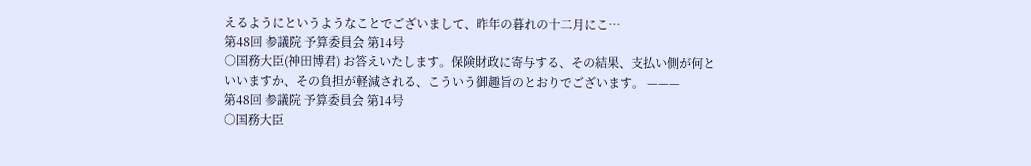えるようにというようなことでございまして、昨年の暮れの十二月にこ…
第48回 参議院 予算委員会 第14号
○国務大臣(神田博君) お答えいたします。保険財政に寄与する、その結果、支払い側が何といいますか、その負担が軽減される、こういう御趣旨のとおりでございます。 ———
第48回 参議院 予算委員会 第14号
○国務大臣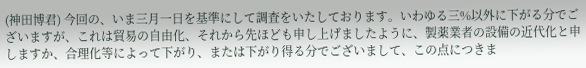(神田博君) 今回の、いま三月一日を基準にして調査をいたしております。いわゆる三%以外に下がる分でございますが、これは貿易の自由化、それから先ほども申し上げましたように、製薬業者の設備の近代化と申しますか、合理化等によって下がり、または下がり得る分でございまして、この点につきま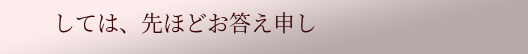しては、先ほどお答え申し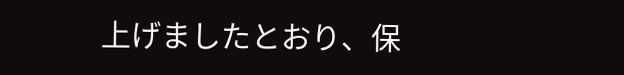上げましたとおり、保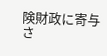険財政に寄与さ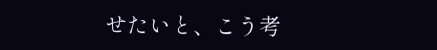せたいと、こう考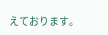えております。